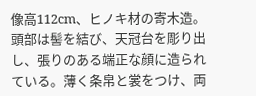像高112cm、ヒノキ材の寄木造。頭部は髻を結び、天冠台を彫り出し、張りのある端正な顔に造られている。薄く条帛と裳をつけ、両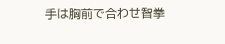手は胸前で合わせ智拳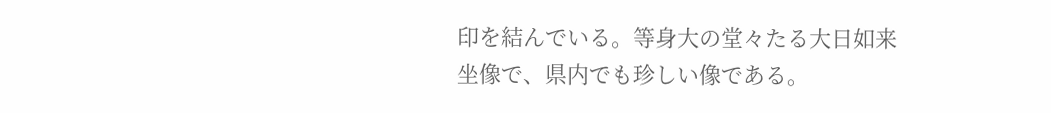印を結んでいる。等身大の堂々たる大日如来坐像で、県内でも珍しい像である。